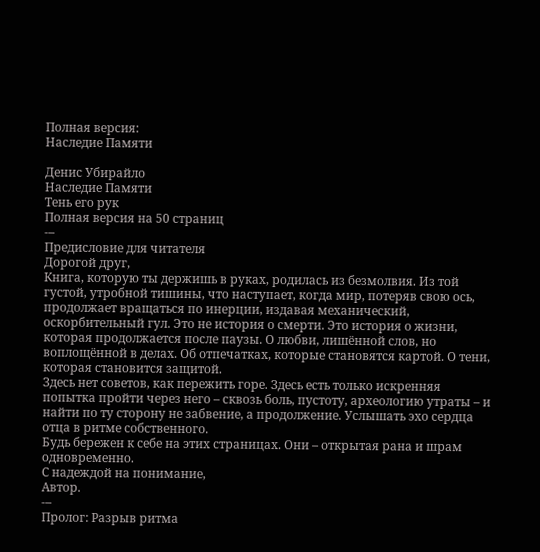Полная версия:
Наследие Памяти

Денис Убирайло
Наследие Памяти
Тень его рук
Полная версия на 50 страниц
-–
Предисловие для читателя
Дорогой друг,
Книга, которую ты держишь в руках, родилась из безмолвия. Из той густой, утробной тишины, что наступает, когда мир, потеряв свою ось, продолжает вращаться по инерции, издавая механический, оскорбительный гул. Это не история о смерти. Это история о жизни, которая продолжается после паузы. О любви, лишённой слов, но воплощённой в делах. Об отпечатках, которые становятся картой. О тени, которая становится защитой.
Здесь нет советов, как пережить горе. Здесь есть только искренняя попытка пройти через него – сквозь боль, пустоту, археологию утраты – и найти по ту сторону не забвение, а продолжение. Услышать эхо сердца отца в ритме собственного.
Будь бережен к себе на этих страницах. Они – открытая рана и шрам одновременно.
С надеждой на понимание,
Автор.
-–
Пролог: Разрыв ритма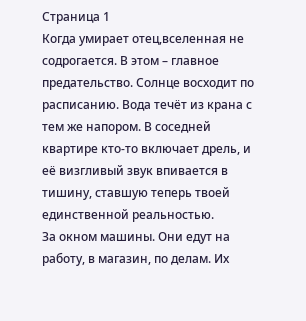Страница 1
Когда умирает отец,вселенная не содрогается. В этом – главное предательство. Солнце восходит по расписанию. Вода течёт из крана с тем же напором. В соседней квартире кто-то включает дрель, и её визгливый звук впивается в тишину, ставшую теперь твоей единственной реальностью.
За окном машины. Они едут на работу, в магазин, по делам. Их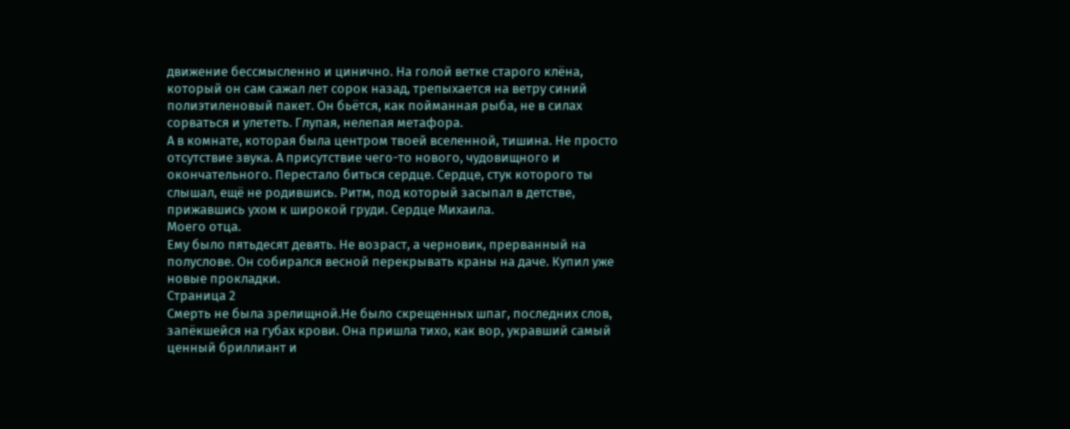движение бессмысленно и цинично. На голой ветке старого клёна, который он сам сажал лет сорок назад, трепыхается на ветру синий полиэтиленовый пакет. Он бьётся, как пойманная рыба, не в силах сорваться и улететь. Глупая, нелепая метафора.
А в комнате, которая была центром твоей вселенной, тишина. Не просто отсутствие звука. А присутствие чего-то нового, чудовищного и окончательного. Перестало биться сердце. Сердце, стук которого ты слышал, ещё не родившись. Ритм, под который засыпал в детстве, прижавшись ухом к широкой груди. Сердце Михаила.
Моего отца.
Ему было пятьдесят девять. Не возраст, а черновик, прерванный на полуслове. Он собирался весной перекрывать краны на даче. Купил уже новые прокладки.
Страница 2
Смерть не была зрелищной.Не было скрещенных шпаг, последних слов, запёкшейся на губах крови. Она пришла тихо, как вор, укравший самый ценный бриллиант и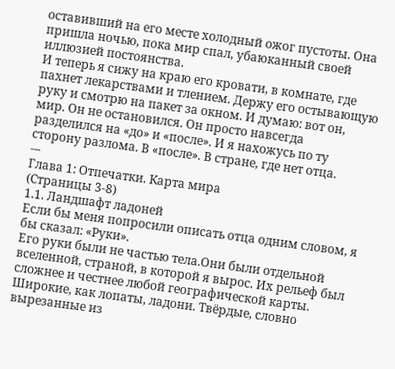оставивший на его месте холодный ожог пустоты. Она пришла ночью, пока мир спал, убаюканный своей иллюзией постоянства.
И теперь я сижу на краю его кровати, в комнате, где пахнет лекарствами и тлением. Держу его остывающую руку и смотрю на пакет за окном. И думаю: вот он, мир. Он не остановился. Он просто навсегда разделился на «до» и «после». И я нахожусь по ту сторону разлома. В «после». В стране, где нет отца.
-–
Глава 1: Отпечатки. Карта мира
(Страницы 3-8)
1.1. Ландшафт ладоней
Если бы меня попросили описать отца одним словом, я бы сказал: «Руки».
Его руки были не частью тела.Они были отдельной вселенной, страной, в которой я вырос. Их рельеф был сложнее и честнее любой географической карты.
Широкие, как лопаты, ладони. Твёрдые, словно вырезанные из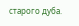старого дуба.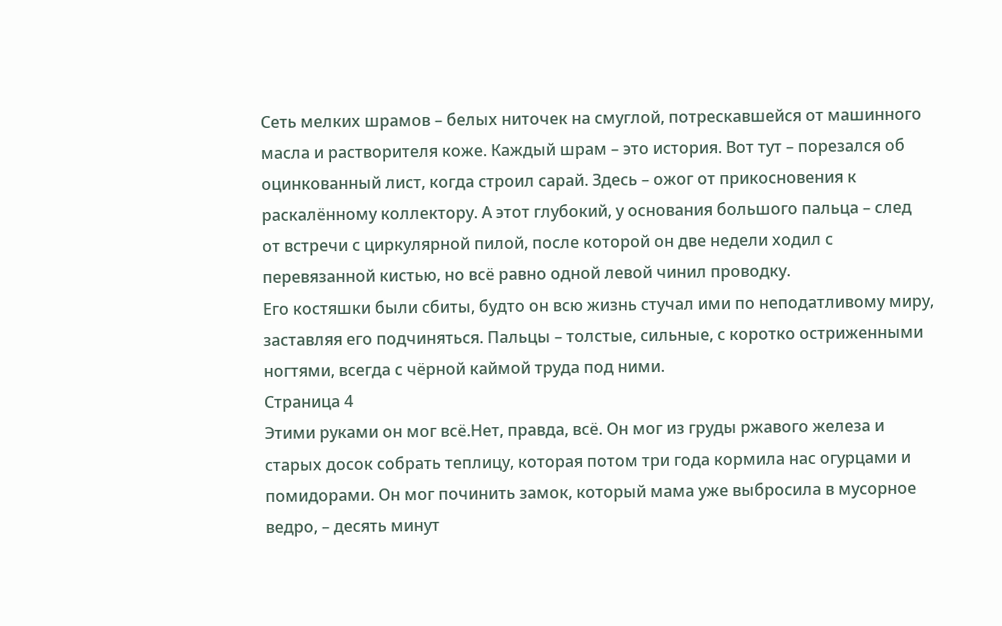Сеть мелких шрамов – белых ниточек на смуглой, потрескавшейся от машинного масла и растворителя коже. Каждый шрам – это история. Вот тут – порезался об оцинкованный лист, когда строил сарай. Здесь – ожог от прикосновения к раскалённому коллектору. А этот глубокий, у основания большого пальца – след от встречи с циркулярной пилой, после которой он две недели ходил с перевязанной кистью, но всё равно одной левой чинил проводку.
Его костяшки были сбиты, будто он всю жизнь стучал ими по неподатливому миру, заставляя его подчиняться. Пальцы – толстые, сильные, с коротко остриженными ногтями, всегда с чёрной каймой труда под ними.
Страница 4
Этими руками он мог всё.Нет, правда, всё. Он мог из груды ржавого железа и старых досок собрать теплицу, которая потом три года кормила нас огурцами и помидорами. Он мог починить замок, который мама уже выбросила в мусорное ведро, – десять минут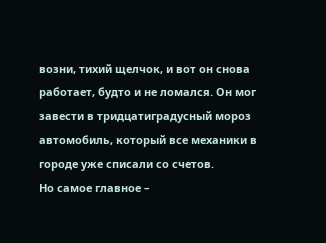возни, тихий щелчок, и вот он снова работает, будто и не ломался. Он мог завести в тридцатиградусный мороз автомобиль, который все механики в городе уже списали со счетов.
Но самое главное –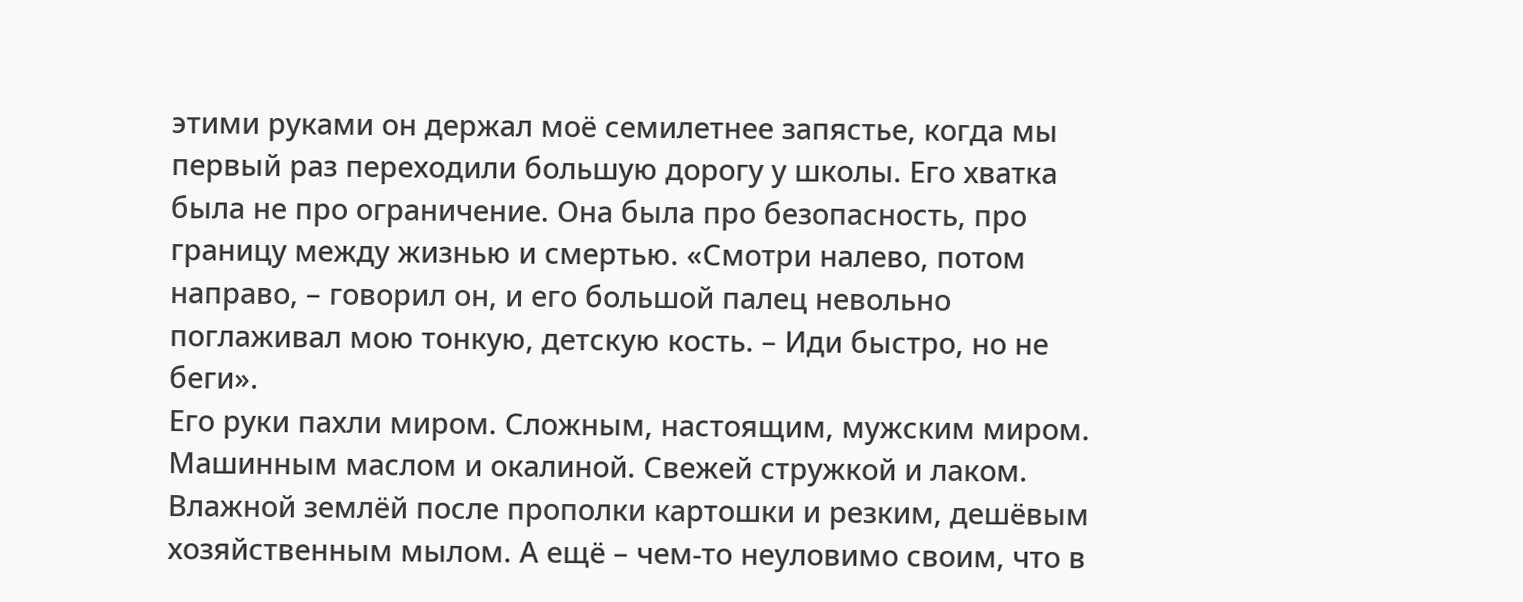этими руками он держал моё семилетнее запястье, когда мы первый раз переходили большую дорогу у школы. Его хватка была не про ограничение. Она была про безопасность, про границу между жизнью и смертью. «Смотри налево, потом направо, – говорил он, и его большой палец невольно поглаживал мою тонкую, детскую кость. – Иди быстро, но не беги».
Его руки пахли миром. Сложным, настоящим, мужским миром. Машинным маслом и окалиной. Свежей стружкой и лаком. Влажной землёй после прополки картошки и резким, дешёвым хозяйственным мылом. А ещё – чем-то неуловимо своим, что в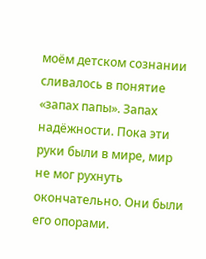моём детском сознании сливалось в понятие «запах папы». Запах надёжности. Пока эти руки были в мире, мир не мог рухнуть окончательно. Они были его опорами.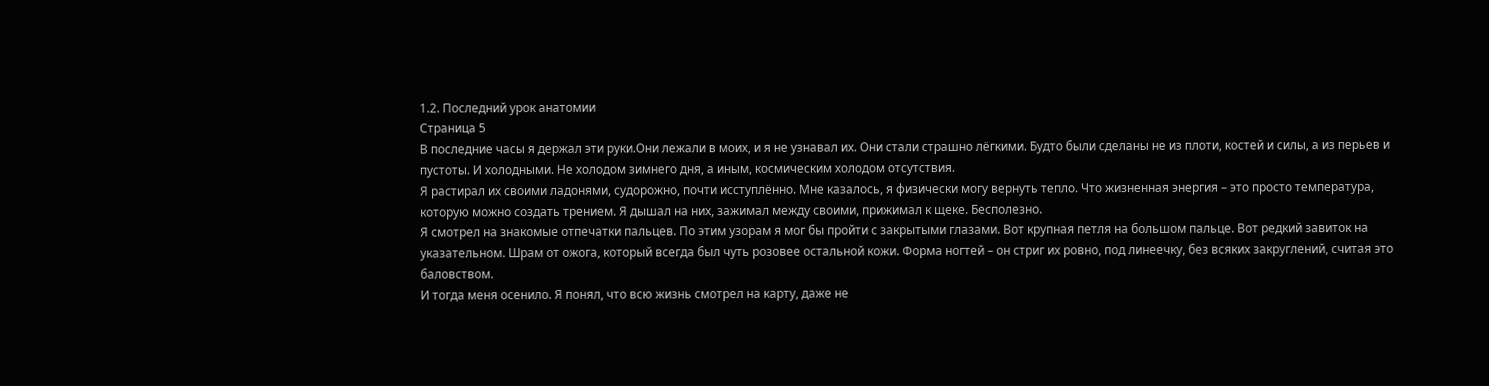1.2. Последний урок анатомии
Страница 5
В последние часы я держал эти руки.Они лежали в моих, и я не узнавал их. Они стали страшно лёгкими. Будто были сделаны не из плоти, костей и силы, а из перьев и пустоты. И холодными. Не холодом зимнего дня, а иным, космическим холодом отсутствия.
Я растирал их своими ладонями, судорожно, почти исступлённо. Мне казалось, я физически могу вернуть тепло. Что жизненная энергия – это просто температура, которую можно создать трением. Я дышал на них, зажимал между своими, прижимал к щеке. Бесполезно.
Я смотрел на знакомые отпечатки пальцев. По этим узорам я мог бы пройти с закрытыми глазами. Вот крупная петля на большом пальце. Вот редкий завиток на указательном. Шрам от ожога, который всегда был чуть розовее остальной кожи. Форма ногтей – он стриг их ровно, под линеечку, без всяких закруглений, считая это баловством.
И тогда меня осенило. Я понял, что всю жизнь смотрел на карту, даже не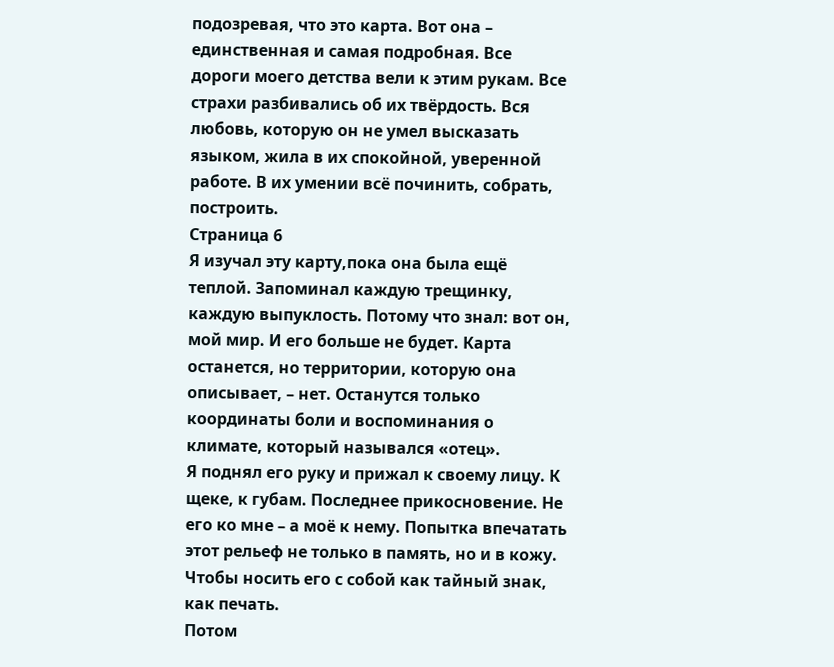подозревая, что это карта. Вот она – единственная и самая подробная. Все дороги моего детства вели к этим рукам. Все страхи разбивались об их твёрдость. Вся любовь, которую он не умел высказать языком, жила в их спокойной, уверенной работе. В их умении всё починить, собрать, построить.
Страница 6
Я изучал эту карту,пока она была ещё теплой. Запоминал каждую трещинку, каждую выпуклость. Потому что знал: вот он, мой мир. И его больше не будет. Карта останется, но территории, которую она описывает, – нет. Останутся только координаты боли и воспоминания о климате, который назывался «отец».
Я поднял его руку и прижал к своему лицу. К щеке, к губам. Последнее прикосновение. Не его ко мне – а моё к нему. Попытка впечатать этот рельеф не только в память, но и в кожу. Чтобы носить его с собой как тайный знак, как печать.
Потом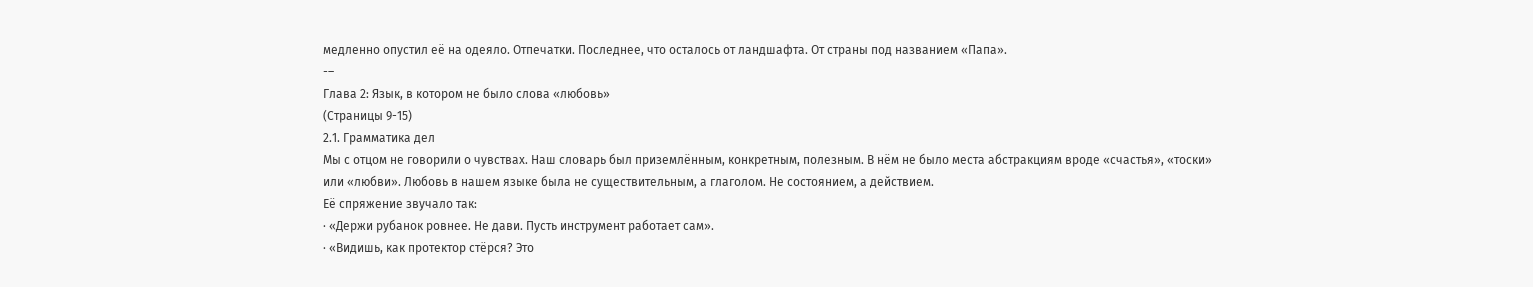медленно опустил её на одеяло. Отпечатки. Последнее, что осталось от ландшафта. От страны под названием «Папа».
-–
Глава 2: Язык, в котором не было слова «любовь»
(Страницы 9-15)
2.1. Грамматика дел
Мы с отцом не говорили о чувствах. Наш словарь был приземлённым, конкретным, полезным. В нём не было места абстракциям вроде «счастья», «тоски» или «любви». Любовь в нашем языке была не существительным, а глаголом. Не состоянием, а действием.
Её спряжение звучало так:
· «Держи рубанок ровнее. Не дави. Пусть инструмент работает сам».
· «Видишь, как протектор стёрся? Это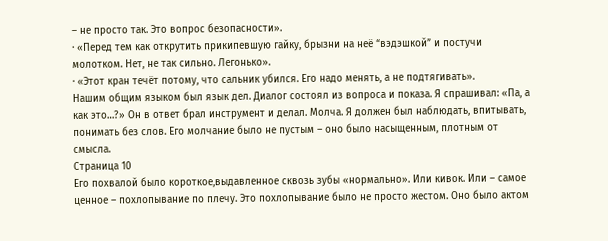– не просто так. Это вопрос безопасности».
· «Перед тем как открутить прикипевшую гайку, брызни на неё “вэдэшкой” и постучи молотком. Нет, не так сильно. Легонько».
· «Этот кран течёт потому, что сальник убился. Его надо менять, а не подтягивать».
Нашим общим языком был язык дел. Диалог состоял из вопроса и показа. Я спрашивал: «Па, а как это…?» Он в ответ брал инструмент и делал. Молча. Я должен был наблюдать, впитывать, понимать без слов. Его молчание было не пустым – оно было насыщенным, плотным от смысла.
Страница 10
Его похвалой было короткое,выдавленное сквозь зубы «нормально». Или кивок. Или – самое ценное – похлопывание по плечу. Это похлопывание было не просто жестом. Оно было актом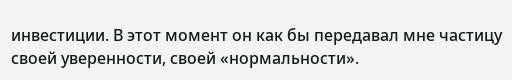инвестиции. В этот момент он как бы передавал мне частицу своей уверенности, своей «нормальности».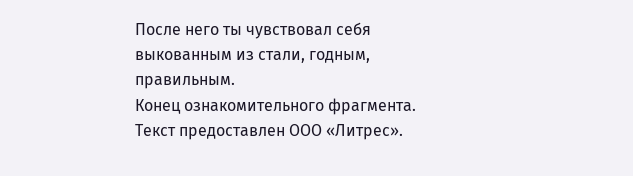После него ты чувствовал себя выкованным из стали, годным, правильным.
Конец ознакомительного фрагмента.
Текст предоставлен ООО «Литрес».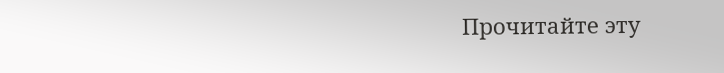Прочитайте эту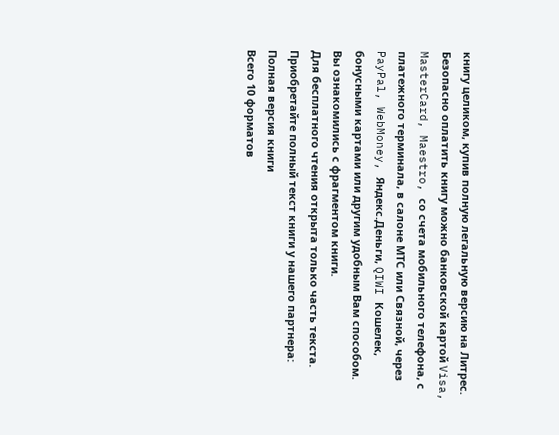книгу целиком, купив полную легальную версию на Литрес.
Безопасно оплатить книгу можно банковской картой Visa, MasterCard, Maestro, со счета мобильного телефона, с платежного терминала, в салоне МТС или Связной, через PayPal, WebMoney, Яндекс.Деньги, QIWI Кошелек, бонусными картами или другим удобным Вам способом.
Вы ознакомились с фрагментом книги.
Для бесплатного чтения открыта только часть текста.
Приобретайте полный текст книги у нашего партнера:
Полная версия книги
Всего 10 форматов